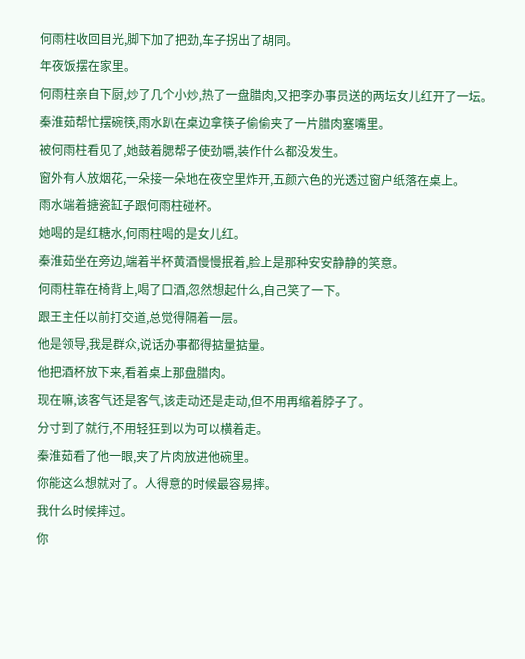何雨柱收回目光,脚下加了把劲,车子拐出了胡同。
年夜饭摆在家里。
何雨柱亲自下厨,炒了几个小炒,热了一盘腊肉,又把李办事员送的两坛女儿红开了一坛。
秦淮茹帮忙摆碗筷,雨水趴在桌边拿筷子偷偷夹了一片腊肉塞嘴里。
被何雨柱看见了,她鼓着腮帮子使劲嚼,装作什么都没发生。
窗外有人放烟花,一朵接一朵地在夜空里炸开,五颜六色的光透过窗户纸落在桌上。
雨水端着搪瓷缸子跟何雨柱碰杯。
她喝的是红糖水,何雨柱喝的是女儿红。
秦淮茹坐在旁边,端着半杯黄酒慢慢抿着,脸上是那种安安静静的笑意。
何雨柱靠在椅背上,喝了口酒,忽然想起什么,自己笑了一下。
跟王主任以前打交道,总觉得隔着一层。
他是领导,我是群众,说话办事都得掂量掂量。
他把酒杯放下来,看着桌上那盘腊肉。
现在嘛,该客气还是客气,该走动还是走动,但不用再缩着脖子了。
分寸到了就行,不用轻狂到以为可以横着走。
秦淮茹看了他一眼,夹了片肉放进他碗里。
你能这么想就对了。人得意的时候最容易摔。
我什么时候摔过。
你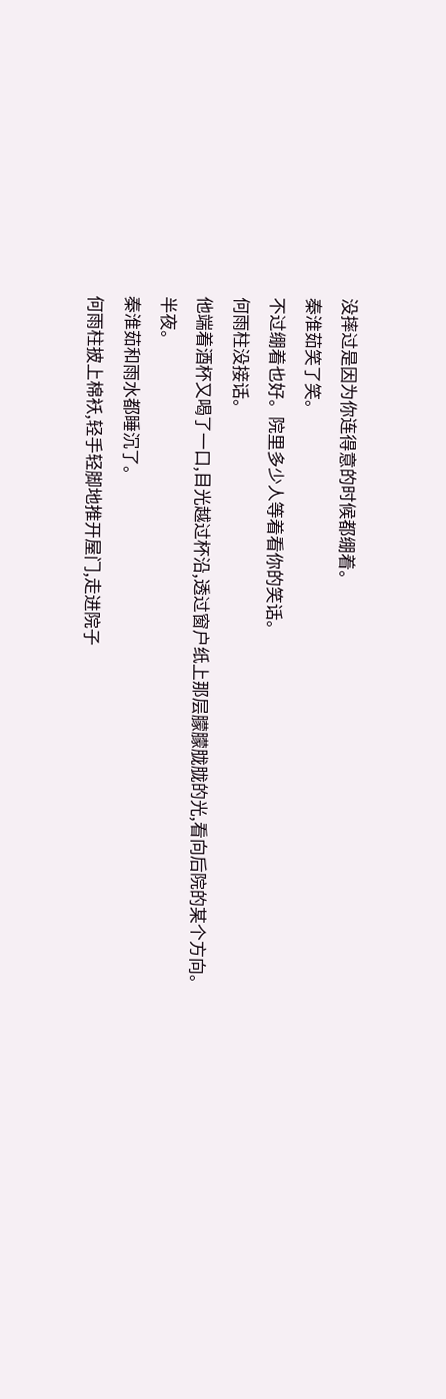没摔过是因为你连得意的时候都绷着。
秦淮茹笑了笑。
不过绷着也好。院里多少人等着看你的笑话。
何雨柱没接话。
他端着酒杯又喝了一口,目光越过杯沿,透过窗户纸上那层朦朦胧胧的光,看向后院的某个方向。
半夜。
秦淮茹和雨水都睡沉了。
何雨柱披上棉袄,轻手轻脚地推开屋门,走进院子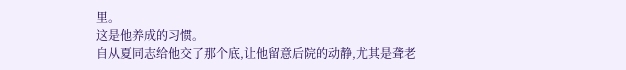里。
这是他养成的习惯。
自从夏同志给他交了那个底,让他留意后院的动静,尤其是聋老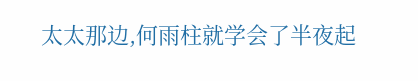太太那边,何雨柱就学会了半夜起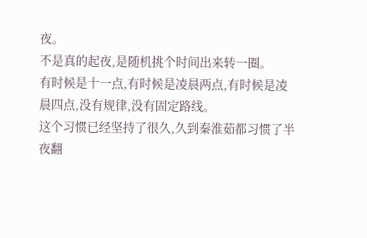夜。
不是真的起夜,是随机挑个时间出来转一圈。
有时候是十一点,有时候是凌晨两点,有时候是凌晨四点,没有规律,没有固定路线。
这个习惯已经坚持了很久,久到秦淮茹都习惯了半夜翻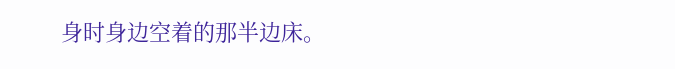身时身边空着的那半边床。